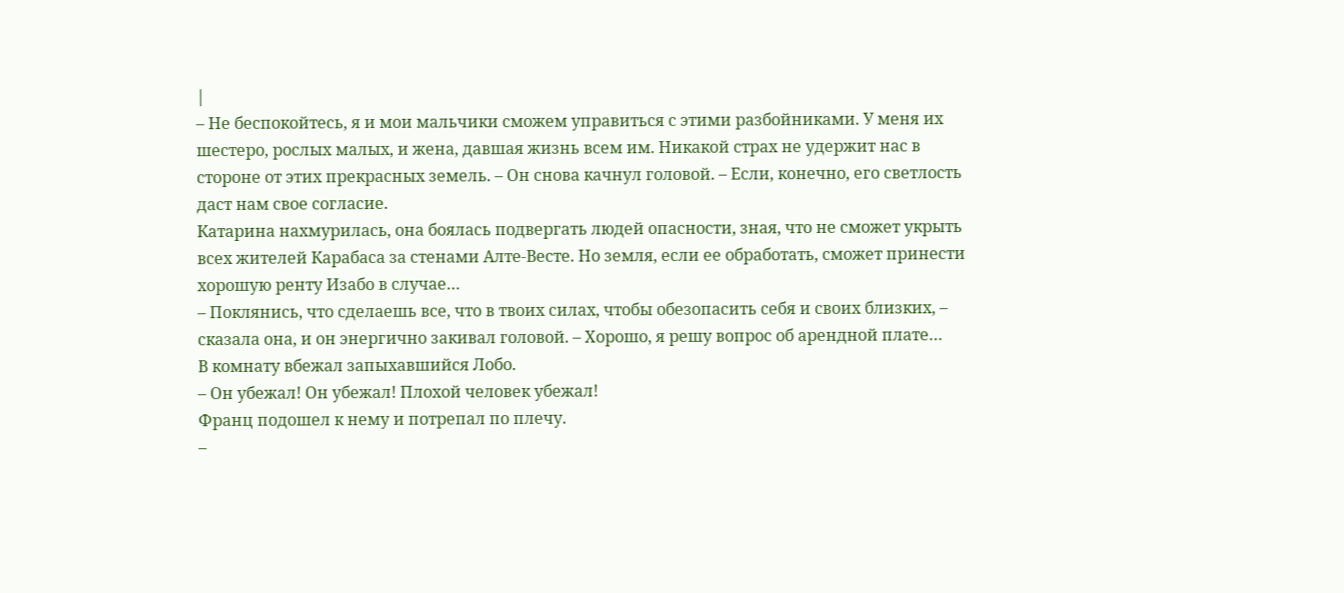|
– Не беспокойтесь, я и мои мальчики сможем управиться с этими разбойниками. У меня их шестеро, рослых малых, и жена, давшая жизнь всем им. Никакой страх не удержит нас в стороне от этих прекрасных земель. – Он снова качнул головой. – Если, конечно, его светлость даст нам свое согласие.
Катарина нахмурилась, она боялась подвергать людей опасности, зная, что не сможет укрыть всех жителей Карабаса за стенами Алте-Весте. Но земля, если ее обработать, сможет принести хорошую ренту Изабо в случае…
– Поклянись, что сделаешь все, что в твоих силах, чтобы обезопасить себя и своих близких, – сказала она, и он энергично закивал головой. – Хорошо, я решу вопрос об арендной плате…
В комнату вбежал запыхавшийся Лобо.
– Он убежал! Он убежал! Плохой человек убежал!
Франц подошел к нему и потрепал по плечу.
–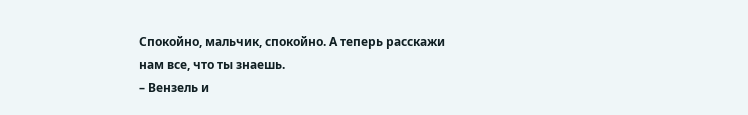Спокойно, мальчик, спокойно. А теперь расскажи нам все, что ты знаешь.
– Вензель и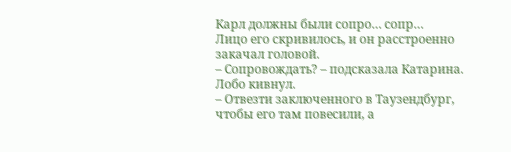Карл должны были сопро… сопр…
Лицо его скривилось, и он расстроенно закачал головой.
– Сопровождать? – подсказала Катарина. Лобо кивнул.
– Отвезти заключенного в Таузендбург, чтобы его там повесили, а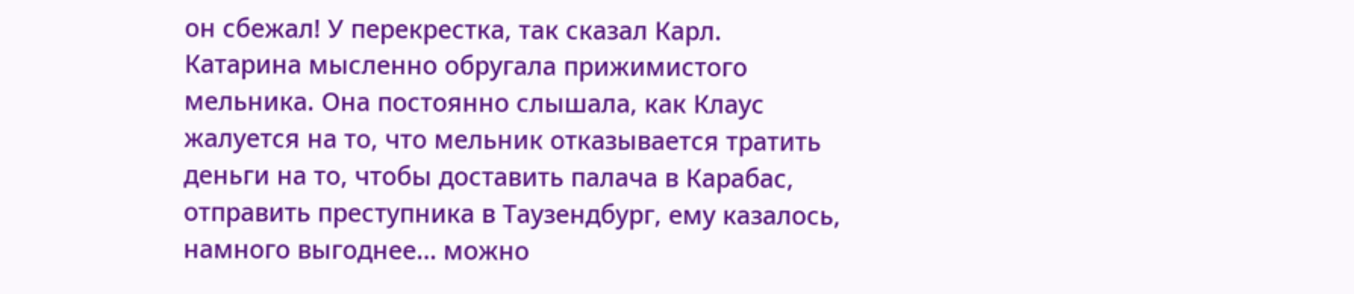он сбежал! У перекрестка, так сказал Карл.
Катарина мысленно обругала прижимистого мельника. Она постоянно слышала, как Клаус жалуется на то, что мельник отказывается тратить деньги на то, чтобы доставить палача в Карабас, отправить преступника в Таузендбург, ему казалось, намного выгоднее… можно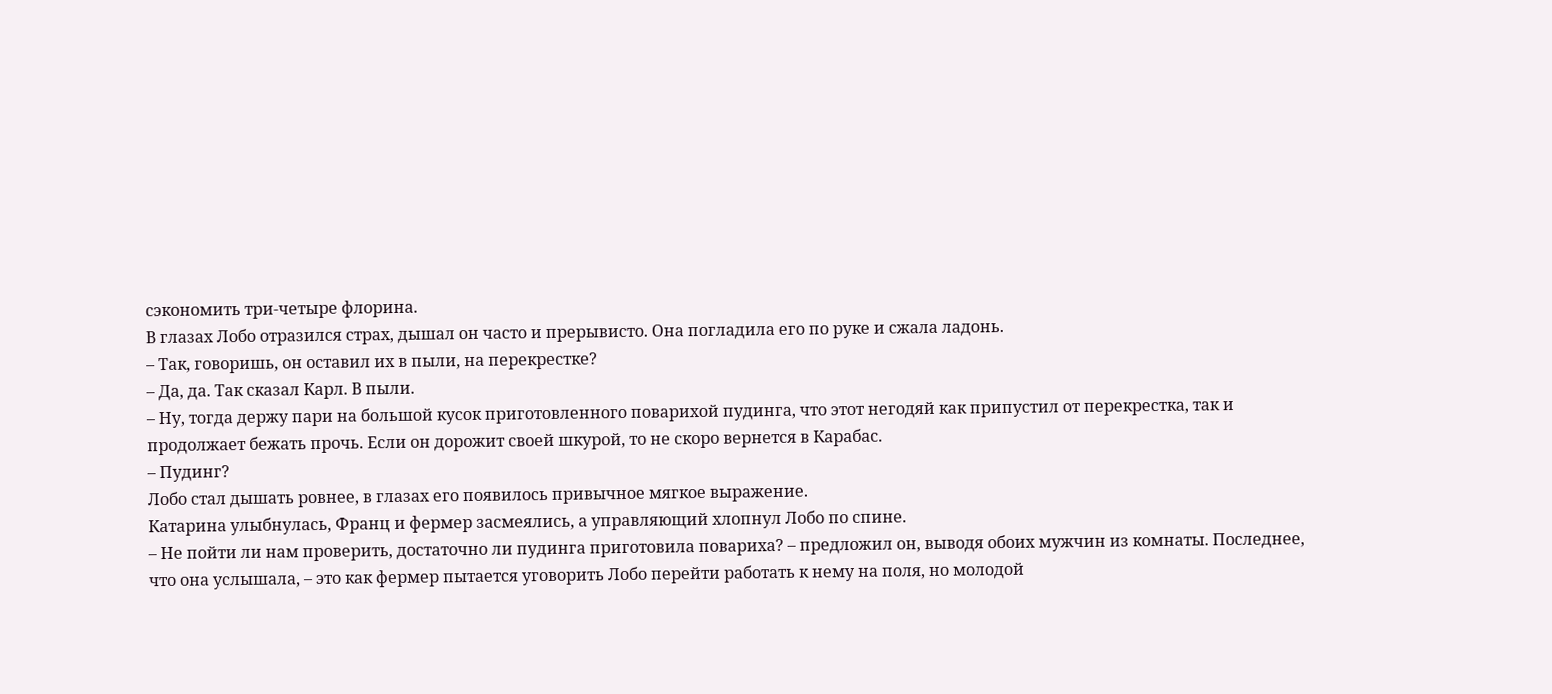сэкономить три-четыре флорина.
В глазах Лобо отразился страх, дышал он часто и прерывисто. Она погладила его по руке и сжала ладонь.
– Так, говоришь, он оставил их в пыли, на перекрестке?
– Да, да. Так сказал Карл. В пыли.
– Ну, тогда держу пари на большой кусок приготовленного поварихой пудинга, что этот негодяй как припустил от перекрестка, так и продолжает бежать прочь. Если он дорожит своей шкурой, то не скоро вернется в Карабас.
– Пудинг?
Лобо стал дышать ровнее, в глазах его появилось привычное мягкое выражение.
Катарина улыбнулась, Франц и фермер засмеялись, а управляющий хлопнул Лобо по спине.
– Не пойти ли нам проверить, достаточно ли пудинга приготовила повариха? – предложил он, выводя обоих мужчин из комнаты. Последнее, что она услышала, – это как фермер пытается уговорить Лобо перейти работать к нему на поля, но молодой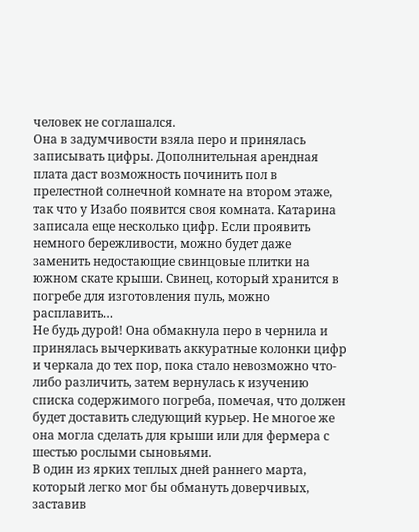человек не соглашался.
Она в задумчивости взяла перо и принялась записывать цифры. Дополнительная арендная плата даст возможность починить пол в прелестной солнечной комнате на втором этаже, так что у Изабо появится своя комната. Катарина записала еще несколько цифр. Если проявить немного бережливости, можно будет даже заменить недостающие свинцовые плитки на южном скате крыши. Свинец, который хранится в погребе для изготовления пуль, можно расплавить…
Не будь дурой! Она обмакнула перо в чернила и принялась вычеркивать аккуратные колонки цифр и черкала до тех пор, пока стало невозможно что-либо различить, затем вернулась к изучению списка содержимого погреба, помечая, что должен будет доставить следующий курьер. Не многое же она могла сделать для крыши или для фермера с шестью рослыми сыновьями.
В один из ярких теплых дней раннего марта, который легко мог бы обмануть доверчивых, заставив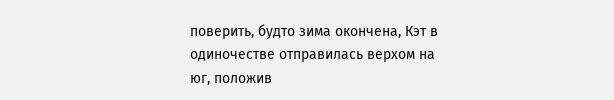поверить, будто зима окончена, Кэт в одиночестве отправилась верхом на юг, положив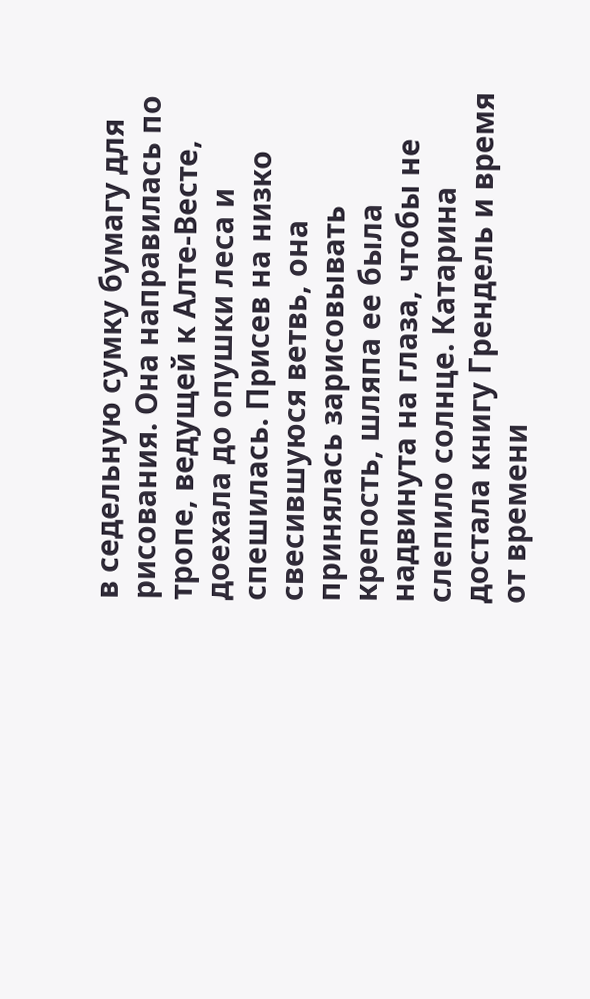в седельную сумку бумагу для рисования. Она направилась по тропе, ведущей к Алте-Весте, доехала до опушки леса и спешилась. Присев на низко свесившуюся ветвь, она принялась зарисовывать крепость, шляпа ее была надвинута на глаза, чтобы не слепило солнце. Катарина достала книгу Грендель и время от времени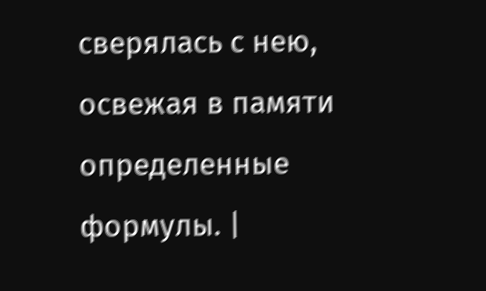сверялась с нею, освежая в памяти определенные формулы. |